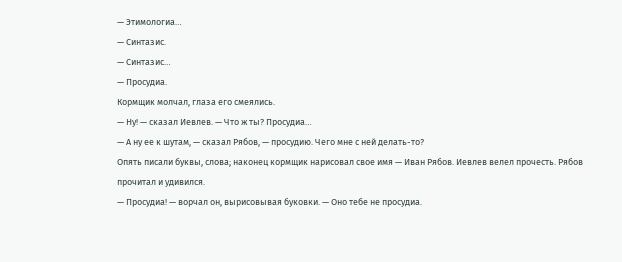— Этимологиа…
— Синтазис.
— Синтазис…
— Просудиа.
Кормщик молчал, глаза его смеялись.
— Ну! — сказал Иевлев. — Что ж ты? Просудиа…
— А ну ее к шутам, — сказал Рябов, — просудию. Чего мне с ней делать-то?
Опять писали буквы, слова; наконец кормщик нарисовал свое имя — Иван Рябов. Иевлев велел прочесть. Рябов прочитал и удивился.
— Просудиа! — ворчал он, вырисовывая буковки. — Оно тебе не просудиа.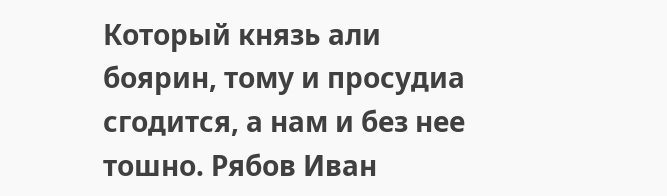Который князь али боярин, тому и просудиа сгодится, а нам и без нее тошно. Рябов Иван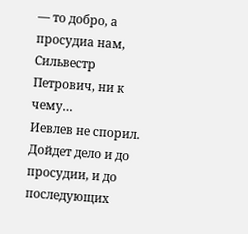— то добро, а просудиа нам, Сильвестр Петрович, ни к чему…
Иевлев не спорил. Дойдет дело и до просудии, и до последующих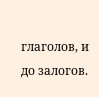глаголов, и до залогов.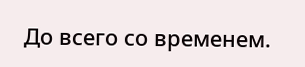До всего со временем.